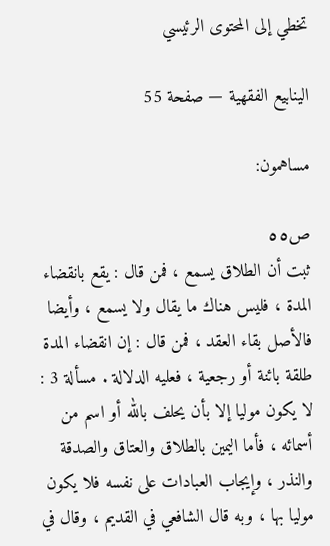تخطي إلى المحتوى الرئيسي

الينابيع الفقهية — صفحة 55

مساهمون:

ص٥٥
ثبت أن الطلاق يسمع ، فمن قال : يقع بانقضاء المدة ، فليس هناك ما يقال ولا يسمع ، وأيضا فالأصل بقاء العقد ، فمن قال : إن انقضاء المدة طلقة بائنة أو رجعية ، فعليه الدلالة . مسألة 3 : لا يكون موليا إلا بأن يحلف بالله أو اسم من أسمائه ، فأما اليمين بالطلاق والعتاق والصدقة والنذر ، وإيجاب العبادات على نفسه فلا يكون موليا بها ، وبه قال الشافعي في القديم ، وقال في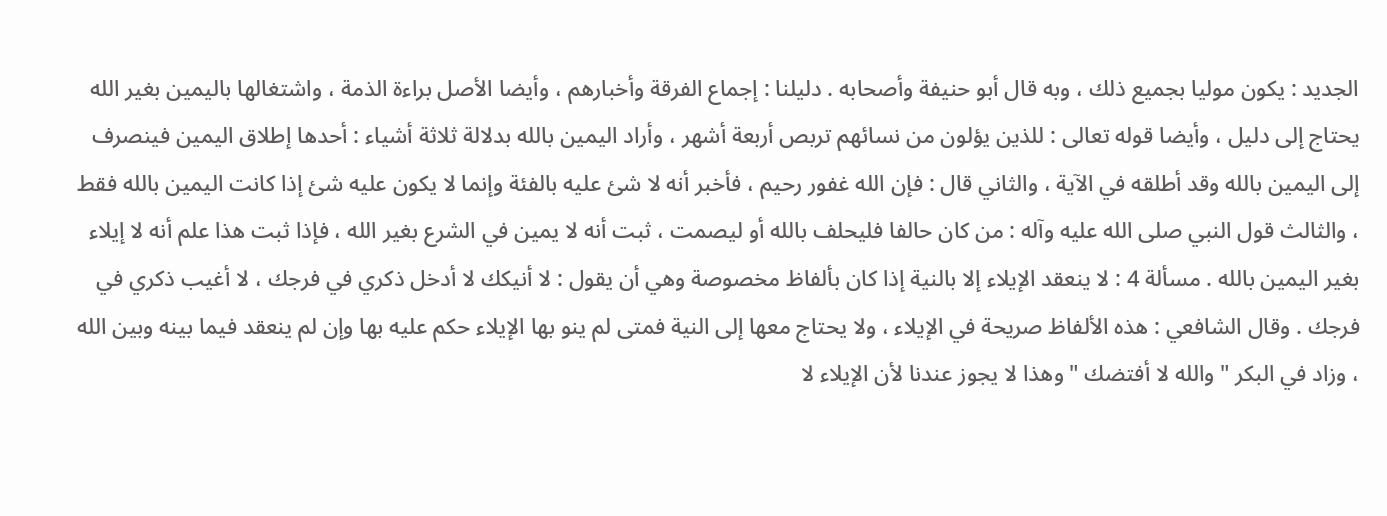الجديد : يكون موليا بجميع ذلك ، وبه قال أبو حنيفة وأصحابه . دليلنا : إجماع الفرقة وأخبارهم ، وأيضا الأصل براءة الذمة ، واشتغالها باليمين بغير الله يحتاج إلى دليل ، وأيضا قوله تعالى : للذين يؤلون من نسائهم تربص أربعة أشهر ، وأراد اليمين بالله بدلالة ثلاثة أشياء : أحدها إطلاق اليمين فينصرف إلى اليمين بالله وقد أطلقه في الآية ، والثاني قال : فإن الله غفور رحيم ، فأخبر أنه لا شئ عليه بالفئة وإنما لا يكون عليه شئ إذا كانت اليمين بالله فقط ، والثالث قول النبي صلى الله عليه وآله : من كان حالفا فليحلف بالله أو ليصمت ، ثبت أنه لا يمين في الشرع بغير الله ، فإذا ثبت هذا علم أنه لا إيلاء بغير اليمين بالله . مسألة 4 : لا ينعقد الإيلاء إلا بالنية إذا كان بألفاظ مخصوصة وهي أن يقول : لا أنيكك لا أدخل ذكري في فرجك ، لا أغيب ذكري في فرجك . وقال الشافعي : هذه الألفاظ صريحة في الإيلاء ، ولا يحتاج معها إلى النية فمتى لم ينو بها الإيلاء حكم عليه بها وإن لم ينعقد فيما بينه وبين الله ، وزاد في البكر " والله لا أفتضك " وهذا لا يجوز عندنا لأن الإيلاء لا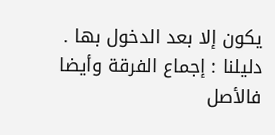يكون إلا بعد الدخول بها . دليلنا : إجماع الفرقة وأيضا فالأصل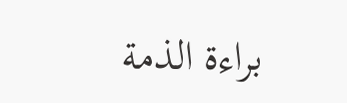براءة الذمة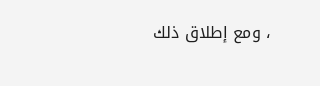، ومع إطلاق ذلك